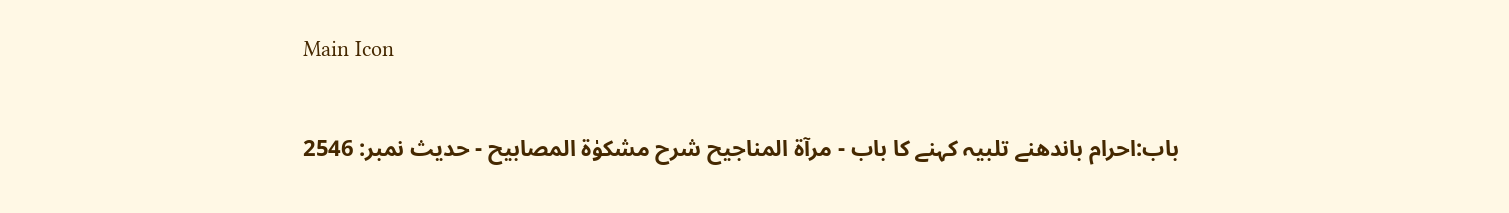Main Icon

باب:احرام باندھنے تلبیہ کہنے کا باب - مرآۃ المناجیح شرح مشکوٰۃ المصابیح - حدیث نمبر: 2546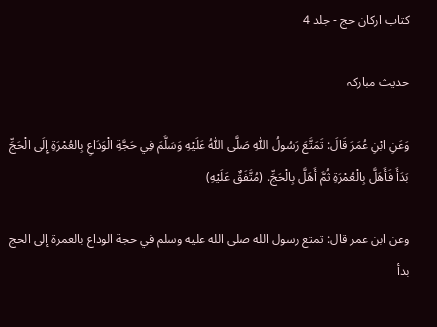کتاب ارکان حج - جلد 4

حدیث مبارکہ

وَعَنِ ابْنِ عُمَرَ قَالَ: تَمَتَّعَ رَسُولُ اللّٰهِ صَلَّى اللّٰهُ عَلَيْهِ وَسَلَّمَ فِي حَجَّةِ الْوَدَاعِ بِالعُمْرَةِ إِلَى الْحَجِّ بَدَأَ فَأَهَلَّ بِالْعُمْرَةِ ثُمَّ أَهَلَّ بِالْحَجِّ. (مُتَّفَقٌ عَلَيْهِ)

وعن ابن عمر قال: تمتع رسول الله صلى الله عليه وسلم في حجة الوداع بالعمرة إلى الحج بدأ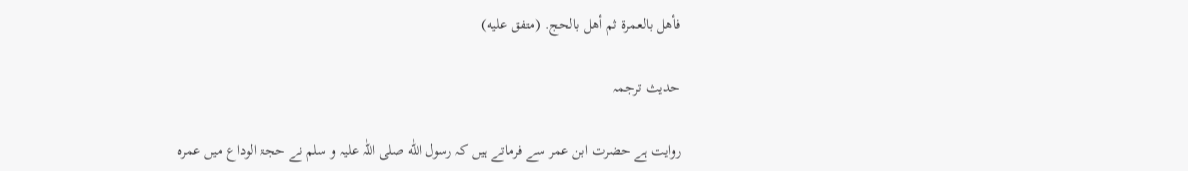فأهل بالعمرة ثم أهل بالحج. (متفق عليه)

حدیث ترجمہ

روایت ہے حضرت ابن عمر سے فرماتے ہیں کہ رسول اللّٰه صلی اللّٰہ علیہ و سلم نے حجۃ الوداع میں عمرہ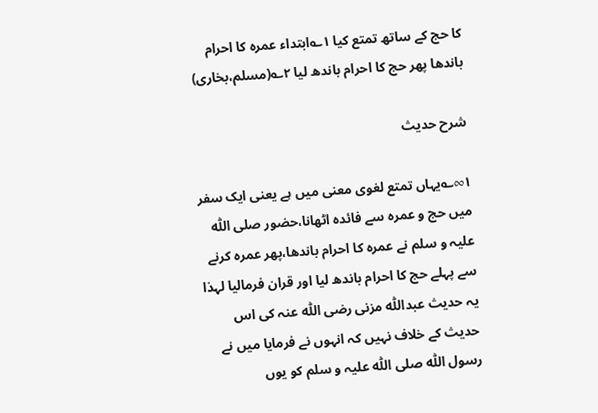کا حج کے ساتھ تمتع کیا ۱؎ابتداء عمرہ کا احرام باندھا پھر حج کا احرام باندھ لیا ۲؎(مسلم،بخاری)

شرح حدیث

۱∞؎یہاں تمتع لغوی معنی میں ہے یعنی ایک سفر میں حج و عمرہ سے فائدہ اٹھانا،حضور صلی اللّٰہ علیہ و سلم نے عمرہ کا احرام باندھا،پھر عمرہ کرنے سے پہلے حج کا احرام باندھ لیا اور قران فرمالیا لہذا یہ حدیث عبداللّٰه مزنی رضی اللّٰہ عنہ کی اس حدیث کے خلاف نہیں کہ انہوں نے فرمایا میں نے رسول اللّٰه صلی اللّٰہ علیہ و سلم کو یوں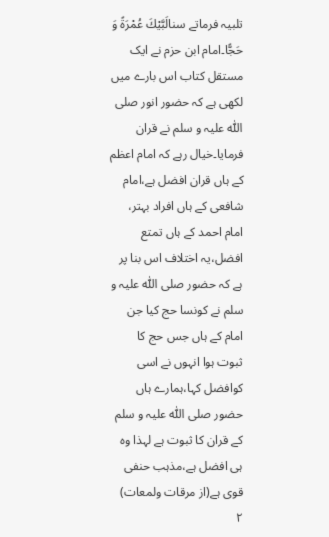تلبیہ فرماتے سنالَبَّیْكَ عُمْرَۃً وَ حَجًّا۔امام ابن حزم نے ایک مستقل کتاب اس بارے میں لکھی ہے کہ حضور انور صلی اللّٰہ علیہ و سلم نے قران فرمایا۔خیال رہے کہ امام اعظم کے ہاں قران افضل ہے،امام شافعی کے ہاں افراد بہتر، امام احمد کے ہاں تمتع افضل،یہ اختلاف اس بنا پر ہے کہ حضور صلی اللّٰہ علیہ و سلم نے کونسا حج کیا جن امام کے ہاں جس حج کا ثبوت ہوا انہوں نے اسی کوافضل کہا،ہمارے ہاں حضور صلی اللّٰہ علیہ و سلم کے قران کا ثبوت ہے لہذا وہ ہی افضل ہے،مذہب حنفی قوی ہے(از مرقات ولمعات)
۲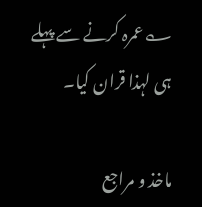؎عمرہ کرنے سے پہلے ہی لہذا قران کیا۔

ماخذ و مراجع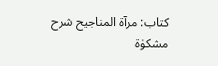کتاب: مرآۃ المناجیح شرح مشکوٰۃ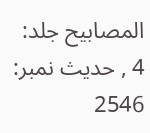المصابیح جلد: 4 , حدیث نمبر: 2546